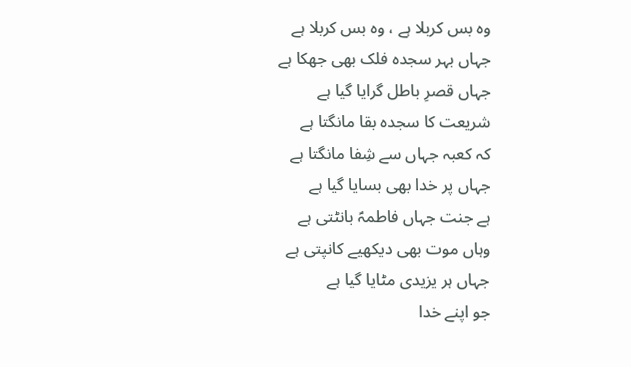وہ بس کربلا ہے ، وہ بس کربلا ہے
جہاں بہر سجدہ فلک بھی جھکا ہے
جہاں قصرِ باطل گرایا گیا ہے
شریعت کا سجدہ بقا مانگتا ہے
كہ کعبہ جہاں سے شِفا مانگتا ہے
جہاں پر خدا بھی بسایا گیا ہے
ہے جنت جہاں فاطمہؑ بانٹتی ہے
وہاں موت بھی دیکھیے کانپتی ہے
جہاں ہر یزیدی مٹایا گیا ہے
جو اپنے خدا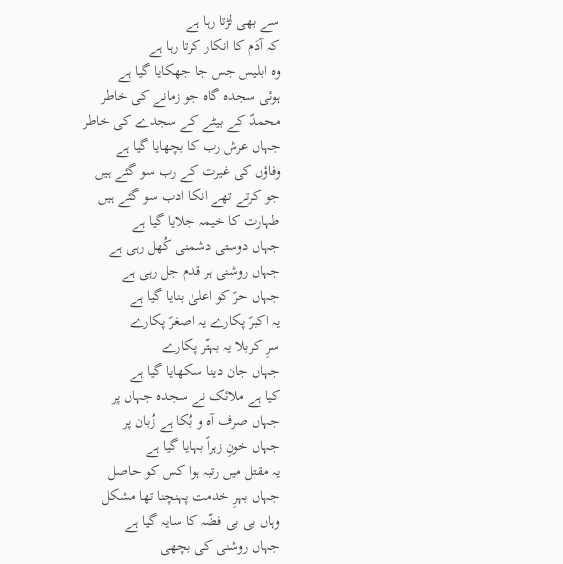سے بھی لڑتا رہا ہے
كہ آدَم کا انکار کرتا رہا ہے
وہ ابلیس جس جا جھکایا گیا ہے
ہوئی سجدہ گاہ جو زمانے کی خاطر
محمدؐ كے بیٹے كے سجدے کی خاطر
جہاں عرش رب کا بچھایا گیا ہے
وفاؤں کی غیرت كے رب سو گئے ہیں
جو کرتے تھے انکا ادب سو گئے ہیں
طہارت کا خیمہ جلایا گیا ہے
جہاں دوستی دشمنی کُھل رہی ہے
جہاں روشنی ہر قدم جل رہی ہے
جہاں حرؑ کو اعلیٰ بنایا گیا ہے
یہ اکبرؑ پکارے یہ اصغرؑ پکارے
سرِ کربلا یہ بہتّر پکارے
جہاں جان دینا سکھایا گیا ہے
کیا ہے ملائک نے سجدہ جہاں پر
جہاں صرف آہ و بُکا ہے زُبان پر
جہاں خونِ زہراؑ بہایا گیا ہے
یہ مقتل میں رتبہ ہوا کس کو حاصل
جہاں بہرِ خدمت پہنچنا تھا مشکل
وہاں بی بی فضّہ کا سایہ گیا ہے
جہاں روشنی کی بچھی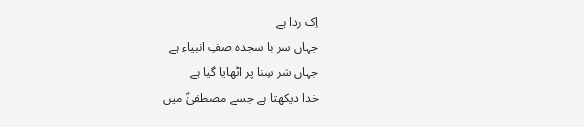اِک ردا ہے
جہاں سر با سجدہ صفِ انبیاء ہے
جہاں سَر سِنا پر اٹھایا گیا ہے
خدا دیکھتا ہے جسے مصطفیٰؑ میں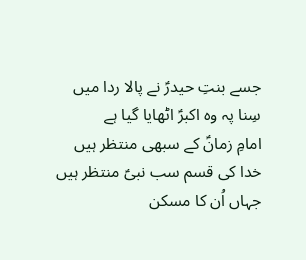جسے بنتِ حیدرؑ نے پالا ردا میں
سِنا پہ وہ اکبرؑ اٹھایا گیا ہے
امامِ زمانؑ كے سبھی منتظر ہیں
خدا کی قسم سب نبیؑ منتظر ہیں
جہاں اُن کا مسکن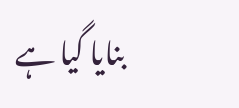بنایا گیا ہے